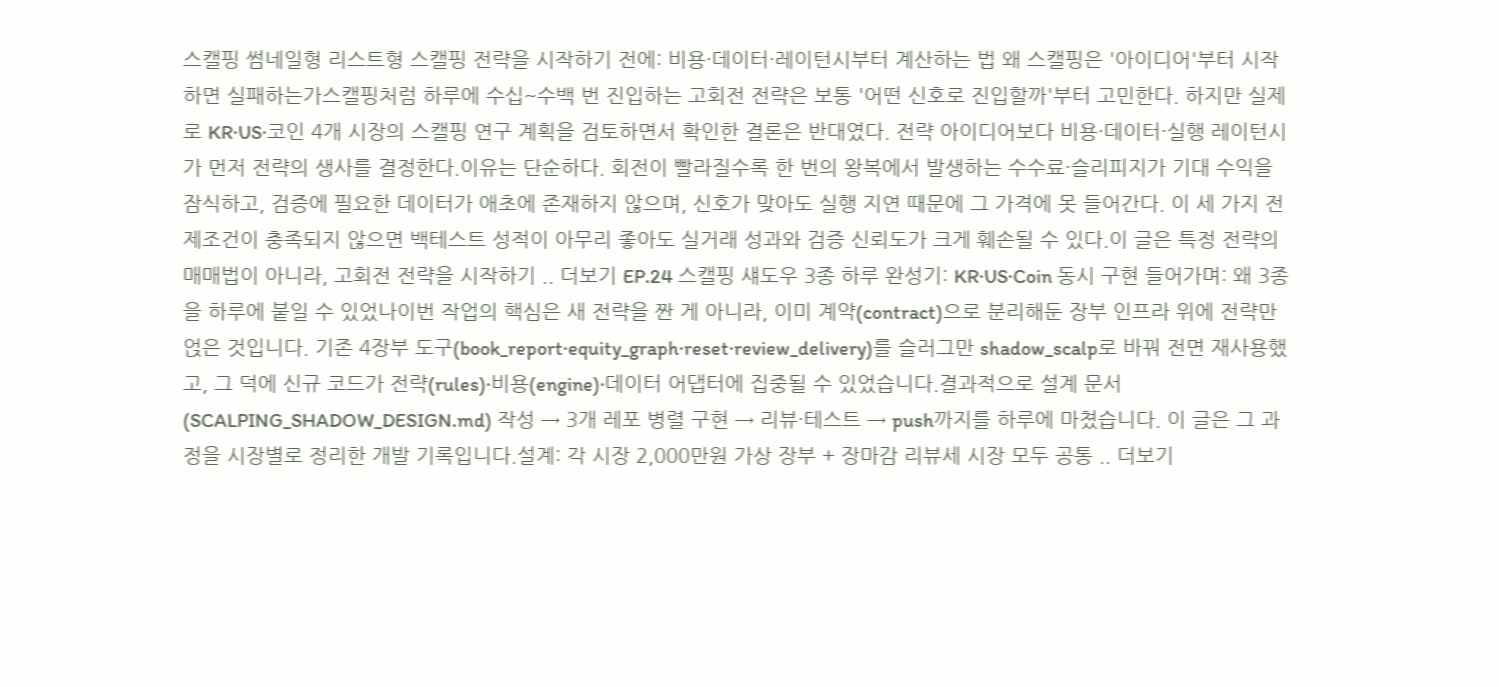스캘핑 썸네일형 리스트형 스캘핑 전략을 시작하기 전에: 비용·데이터·레이턴시부터 계산하는 법 왜 스캘핑은 '아이디어'부터 시작하면 실패하는가스캘핑처럼 하루에 수십~수백 번 진입하는 고회전 전략은 보통 '어떤 신호로 진입할까'부터 고민한다. 하지만 실제로 KR·US·코인 4개 시장의 스캘핑 연구 계획을 검토하면서 확인한 결론은 반대였다. 전략 아이디어보다 비용·데이터·실행 레이턴시가 먼저 전략의 생사를 결정한다.이유는 단순하다. 회전이 빨라질수록 한 번의 왕복에서 발생하는 수수료·슬리피지가 기대 수익을 잠식하고, 검증에 필요한 데이터가 애초에 존재하지 않으며, 신호가 맞아도 실행 지연 때문에 그 가격에 못 들어간다. 이 세 가지 전제조건이 충족되지 않으면 백테스트 성적이 아무리 좋아도 실거래 성과와 검증 신뢰도가 크게 훼손될 수 있다.이 글은 특정 전략의 매매법이 아니라, 고회전 전략을 시작하기 .. 더보기 EP.24 스캘핑 섀도우 3종 하루 완성기: KR·US·Coin 동시 구현 들어가며: 왜 3종을 하루에 붙일 수 있었나이번 작업의 핵심은 새 전략을 짠 게 아니라, 이미 계약(contract)으로 분리해둔 장부 인프라 위에 전략만 얹은 것입니다. 기존 4장부 도구(book_report·equity_graph·reset·review_delivery)를 슬러그만 shadow_scalp로 바꿔 전면 재사용했고, 그 덕에 신규 코드가 전략(rules)·비용(engine)·데이터 어댑터에 집중될 수 있었습니다.결과적으로 설계 문서(SCALPING_SHADOW_DESIGN.md) 작성 → 3개 레포 병렬 구현 → 리뷰·테스트 → push까지를 하루에 마쳤습니다. 이 글은 그 과정을 시장별로 정리한 개발 기록입니다.설계: 각 시장 2,000만원 가상 장부 + 장마감 리뷰세 시장 모두 공통 .. 더보기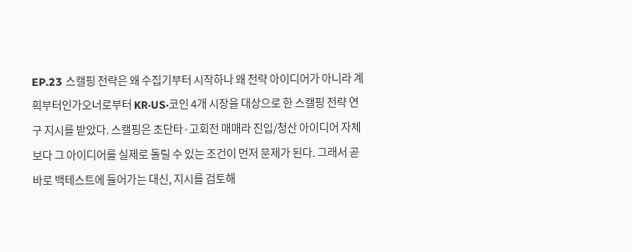EP.23 스캘핑 전략은 왜 수집기부터 시작하나 왜 전략 아이디어가 아니라 계획부터인가오너로부터 KR·US·코인 4개 시장을 대상으로 한 스캘핑 전략 연구 지시를 받았다. 스캘핑은 초단타·고회전 매매라 진입/청산 아이디어 자체보다 그 아이디어를 실제로 돌릴 수 있는 조건이 먼저 문제가 된다. 그래서 곧바로 백테스트에 들어가는 대신, 지시를 검토해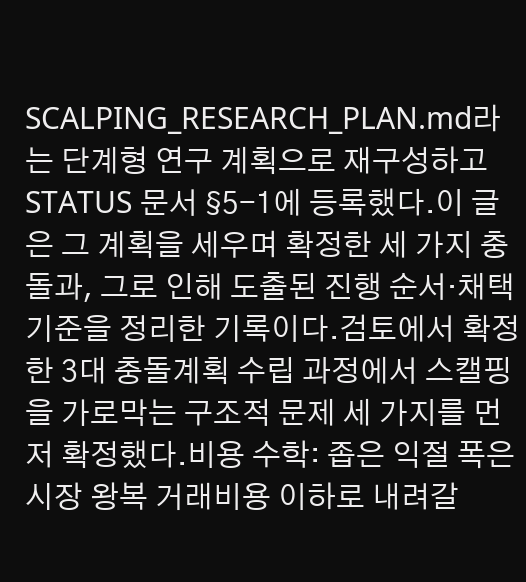SCALPING_RESEARCH_PLAN.md라는 단계형 연구 계획으로 재구성하고 STATUS 문서 §5-1에 등록했다.이 글은 그 계획을 세우며 확정한 세 가지 충돌과, 그로 인해 도출된 진행 순서·채택 기준을 정리한 기록이다.검토에서 확정한 3대 충돌계획 수립 과정에서 스캘핑을 가로막는 구조적 문제 세 가지를 먼저 확정했다.비용 수학: 좁은 익절 폭은 시장 왕복 거래비용 이하로 내려갈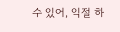수 있어, 익절 하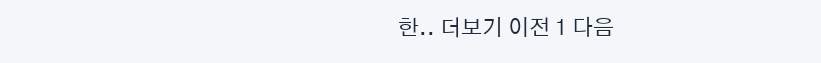한.. 더보기 이전 1 다음